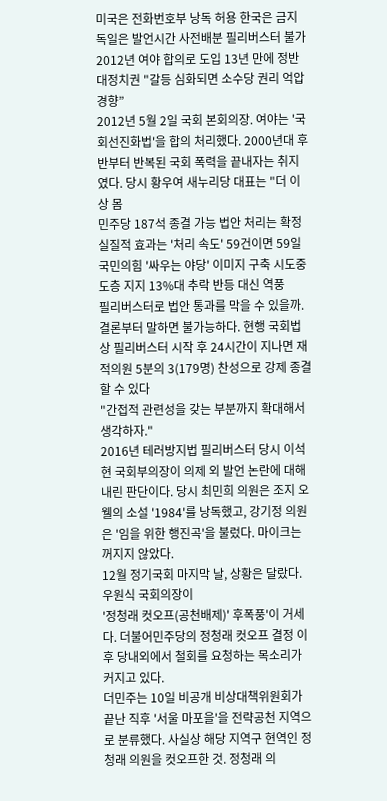미국은 전화번호부 낭독 허용 한국은 금지독일은 발언시간 사전배분 필리버스터 불가2012년 여야 합의로 도입 13년 만에 정반대정치권 "갈등 심화되면 소수당 권리 억압 경향”
2012년 5월 2일 국회 본회의장. 여야는 '국회선진화법'을 합의 처리했다. 2000년대 후반부터 반복된 국회 폭력을 끝내자는 취지였다. 당시 황우여 새누리당 대표는 "더 이상 몸
민주당 187석 종결 가능 법안 처리는 확정실질적 효과는 '처리 속도' 59건이면 59일국민의힘 '싸우는 야당' 이미지 구축 시도중도층 지지 13%대 추락 반등 대신 역풍
필리버스터로 법안 통과를 막을 수 있을까. 결론부터 말하면 불가능하다. 현행 국회법상 필리버스터 시작 후 24시간이 지나면 재적의원 5분의 3(179명) 찬성으로 강제 종결할 수 있다
"간접적 관련성을 갖는 부분까지 확대해서 생각하자."
2016년 테러방지법 필리버스터 당시 이석현 국회부의장이 의제 외 발언 논란에 대해 내린 판단이다. 당시 최민희 의원은 조지 오웰의 소설 '1984'를 낭독했고, 강기정 의원은 '임을 위한 행진곡'을 불렀다. 마이크는 꺼지지 않았다.
12월 정기국회 마지막 날, 상황은 달랐다. 우원식 국회의장이
'정청래 컷오프(공천배제)' 후폭풍'이 거세다. 더불어민주당의 정청래 컷오프 결정 이후 당내외에서 철회를 요청하는 목소리가 커지고 있다.
더민주는 10일 비공개 비상대책위원회가 끝난 직후 '서울 마포을'을 전략공천 지역으로 분류했다. 사실상 해당 지역구 현역인 정청래 의원을 컷오프한 것. 정청래 의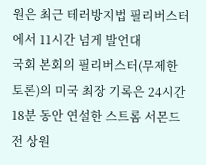원은 최근 테러방지법 필리버스터에서 11시간 넘게 발언대
국회 본회의 필리버스터(무제한 토론)의 미국 최장 기록은 24시간 18분 동안 연설한 스트롬 서몬드 전 상원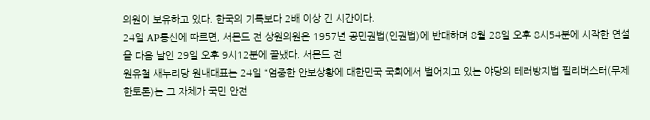의원이 보유하고 있다. 한국의 기록보다 2배 이상 긴 시간이다.
24일 AP통신에 따르면, 서몬드 전 상원의원은 1957년 공민권법(인권법)에 반대하며 8월 28일 오후 8시54분에 시작한 연설을 다음 날인 29일 오후 9시12분에 끝냈다. 서몬드 전
원유철 새누리당 원내대표는 24일 “엄중한 안보상황에 대한민국 국회에서 벌어지고 있는 야당의 테러방지법 필리버스터(무제한토론)는 그 자체가 국민 안전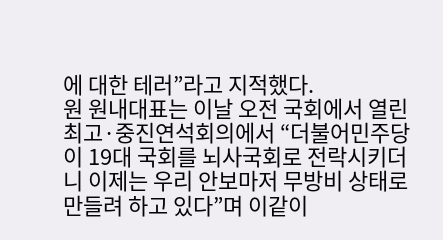에 대한 테러”라고 지적했다.
원 원내대표는 이날 오전 국회에서 열린 최고·중진연석회의에서 “더불어민주당이 19대 국회를 뇌사국회로 전락시키더니 이제는 우리 안보마저 무방비 상태로 만들려 하고 있다”며 이같이